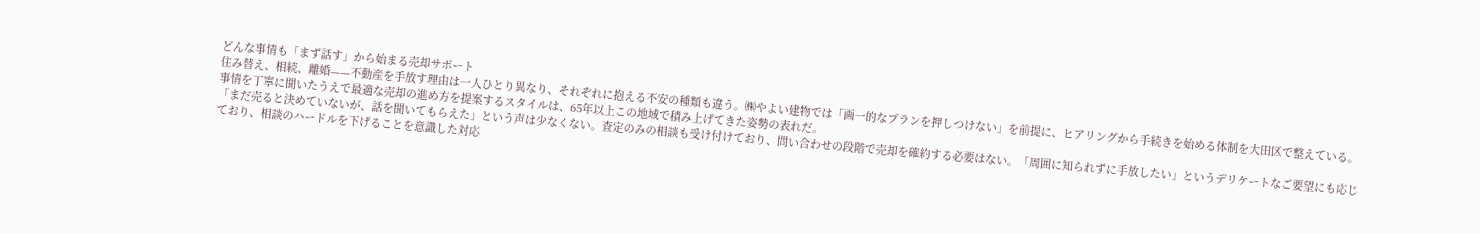どんな事情も「まず話す」から始まる売却サポート
住み替え、相続、離婚——不動産を手放す理由は一人ひとり異なり、それぞれに抱える不安の種類も違う。㈱やよい建物では「画一的なプランを押しつけない」を前提に、ヒアリングから手続きを始める体制を大田区で整えている。事情を丁寧に聞いたうえで最適な売却の進め方を提案するスタイルは、65年以上この地域で積み上げてきた姿勢の表れだ。
「まだ売ると決めていないが、話を聞いてもらえた」という声は少なくない。査定のみの相談も受け付けており、問い合わせの段階で売却を確約する必要はない。「周囲に知られずに手放したい」というデリケートなご要望にも応じており、相談のハードルを下げることを意識した対応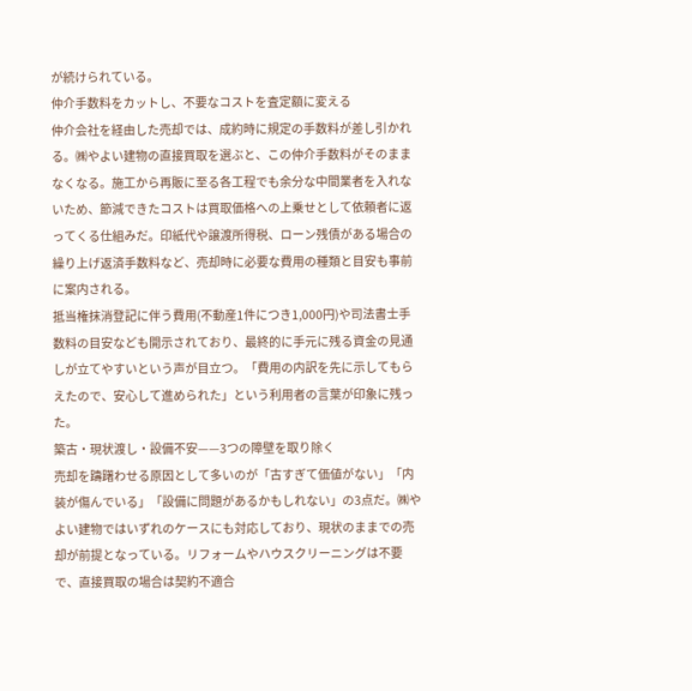が続けられている。
仲介手数料をカットし、不要なコストを査定額に変える
仲介会社を経由した売却では、成約時に規定の手数料が差し引かれる。㈱やよい建物の直接買取を選ぶと、この仲介手数料がそのままなくなる。施工から再販に至る各工程でも余分な中間業者を入れないため、節減できたコストは買取価格への上乗せとして依頼者に返ってくる仕組みだ。印紙代や譲渡所得税、ローン残債がある場合の繰り上げ返済手数料など、売却時に必要な費用の種類と目安も事前に案内される。
抵当権抹消登記に伴う費用(不動産1件につき1,000円)や司法書士手数料の目安なども開示されており、最終的に手元に残る資金の見通しが立てやすいという声が目立つ。「費用の内訳を先に示してもらえたので、安心して進められた」という利用者の言葉が印象に残った。
築古・現状渡し・設備不安——3つの障壁を取り除く
売却を躊躇わせる原因として多いのが「古すぎて価値がない」「内装が傷んでいる」「設備に問題があるかもしれない」の3点だ。㈱やよい建物ではいずれのケースにも対応しており、現状のままでの売却が前提となっている。リフォームやハウスクリーニングは不要で、直接買取の場合は契約不適合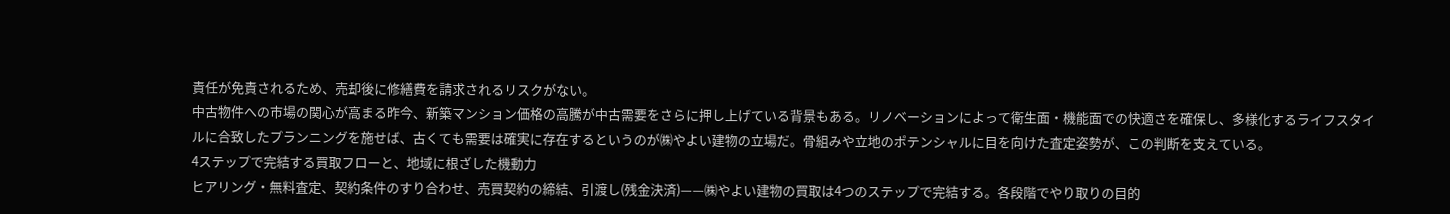責任が免責されるため、売却後に修繕費を請求されるリスクがない。
中古物件への市場の関心が高まる昨今、新築マンション価格の高騰が中古需要をさらに押し上げている背景もある。リノベーションによって衛生面・機能面での快適さを確保し、多様化するライフスタイルに合致したプランニングを施せば、古くても需要は確実に存在するというのが㈱やよい建物の立場だ。骨組みや立地のポテンシャルに目を向けた査定姿勢が、この判断を支えている。
4ステップで完結する買取フローと、地域に根ざした機動力
ヒアリング・無料査定、契約条件のすり合わせ、売買契約の締結、引渡し(残金決済)——㈱やよい建物の買取は4つのステップで完結する。各段階でやり取りの目的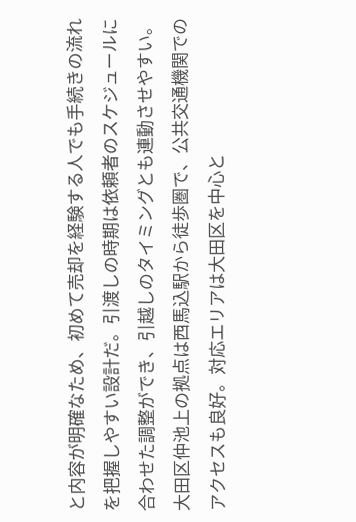と内容が明確なため、初めて売却を経験する人でも手続きの流れを把握しやすい設計だ。引渡しの時期は依頼者のスケジュールに合わせた調整ができ、引越しのタイミングとも連動させやすい。
大田区仲池上の拠点は西馬込駅から徒歩圏で、公共交通機関でのアクセスも良好。対応エリアは大田区を中心と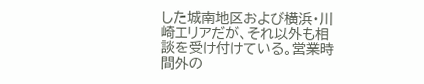した城南地区および横浜・川崎エリアだが、それ以外も相談を受け付けている。営業時間外の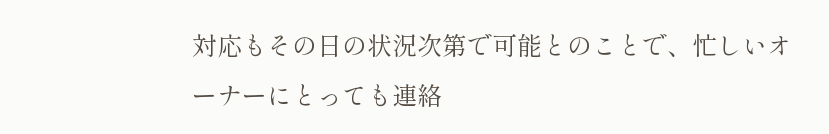対応もその日の状況次第で可能とのことで、忙しいオーナーにとっても連絡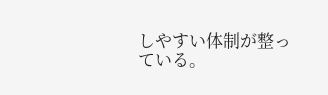しやすい体制が整っている。